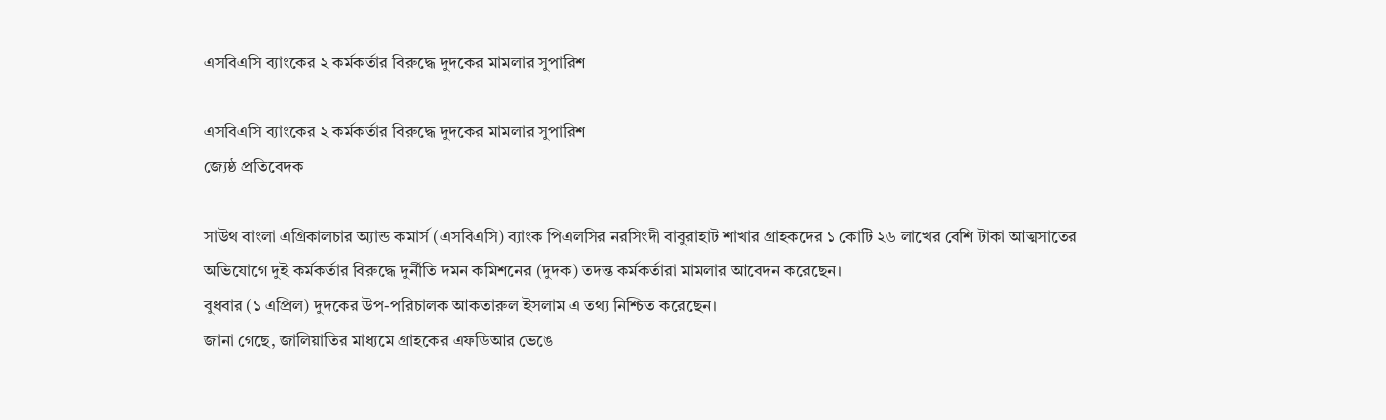এসবিএসি ব্যাংকের ২ কর্মকর্তার বিরুদ্ধে দুদকের মামলার সুপারিশ

এসবিএসি ব্যাংকের ২ কর্মকর্তার বিরুদ্ধে দুদকের মামলার সুপারিশ
জ্যেষ্ঠ প্রতিবেদক

সাউথ বাংলা এগ্রিকালচার অ্যান্ড কমার্স (এসবিএসি) ব্যাংক পিএলসির নরসিংদী বাবুরাহাট শাখার গ্রাহকদের ১ কোটি ২৬ লাখের বেশি টাকা আত্মসাতের অভিযোগে দুই কর্মকর্তার বিরুদ্ধে দুর্নীতি দমন কমিশনের (দুদক) তদন্ত কর্মকর্তারা মামলার আবেদন করেছেন।
বুধবার (১ এপ্রিল) দুদকের উপ-পরিচালক আকতারুল ইসলাম এ তথ্য নিশ্চিত করেছেন।
জানা গেছে, জালিয়াতির মাধ্যমে গ্রাহকের এফডিআর ভেঙে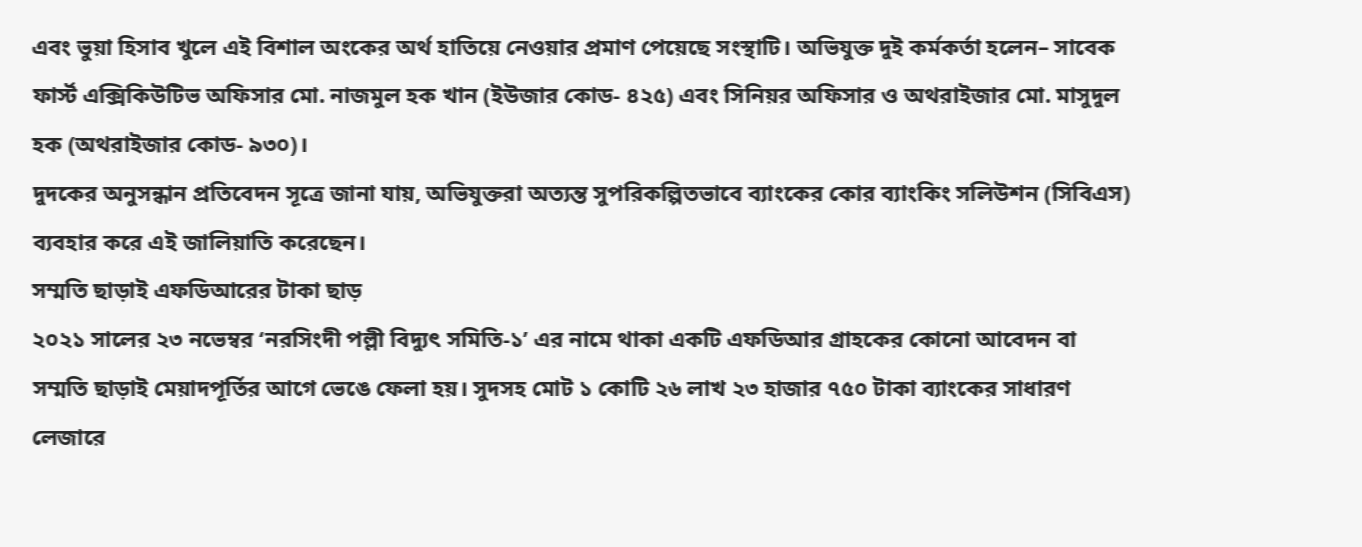এবং ভুয়া হিসাব খুলে এই বিশাল অংকের অর্থ হাতিয়ে নেওয়ার প্রমাণ পেয়েছে সংস্থাটি। অভিযুক্ত দুই কর্মকর্তা হলেন– সাবেক ফার্স্ট এক্সিকিউটিভ অফিসার মো. নাজমুল হক খান (ইউজার কোড- ৪২৫) এবং সিনিয়র অফিসার ও অথরাইজার মো. মাসুদুল হক (অথরাইজার কোড- ৯৩০)।
দুদকের অনুসন্ধান প্রতিবেদন সূত্রে জানা যায়, অভিযুক্তরা অত্যন্ত সুপরিকল্পিতভাবে ব্যাংকের কোর ব্যাংকিং সলিউশন (সিবিএস) ব্যবহার করে এই জালিয়াতি করেছেন।
সম্মতি ছাড়াই এফডিআরের টাকা ছাড়
২০২১ সালের ২৩ নভেম্বর ‘নরসিংদী পল্লী বিদ্যুৎ সমিতি-১’ এর নামে থাকা একটি এফডিআর গ্রাহকের কোনো আবেদন বা সম্মতি ছাড়াই মেয়াদপূর্তির আগে ভেঙে ফেলা হয়। সুদসহ মোট ১ কোটি ২৬ লাখ ২৩ হাজার ৭৫০ টাকা ব্যাংকের সাধারণ লেজারে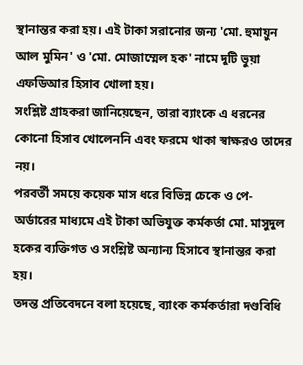স্থানান্তর করা হয়। এই টাকা সরানোর জন্য 'মো. হুমায়ুন আল মুমিন' ও 'মো. মোজাম্মেল হক' নামে দুটি ভুয়া এফডিআর হিসাব খোলা হয়।
সংশ্লিষ্ট গ্রাহকরা জানিয়েছেন, তারা ব্যাংকে এ ধরনের কোনো হিসাব খোলেননি এবং ফরমে থাকা স্বাক্ষরও তাদের নয়।
পরবর্তী সময়ে কয়েক মাস ধরে বিভিন্ন চেকে ও পে-অর্ডারের মাধ্যমে এই টাকা অভিযুক্ত কর্মকর্তা মো. মাসুদুল হকের ব্যক্তিগত ও সংশ্লিষ্ট অন্যান্য হিসাবে স্থানান্তর করা হয়।
তদন্ত প্রতিবেদনে বলা হয়েছে, ব্যাংক কর্মকর্তারা দণ্ডবিধি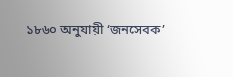১৮৬০ অনুযায়ী ‘জনসেবক’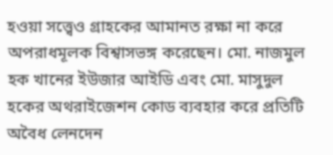হওয়া সত্ত্বেও গ্রাহকের আমানত রক্ষা না করে অপরাধমূলক বিশ্বাসভঙ্গ করেছেন। মো. নাজমুল হক খানের ইউজার আইডি এবং মো. মাসুদুল হকের অথরাইজেশন কোড ব্যবহার করে প্রতিটি অবৈধ লেনদেন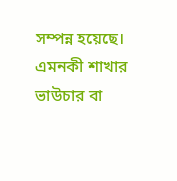সম্পন্ন হয়েছে। এমনকী শাখার ভাউচার বা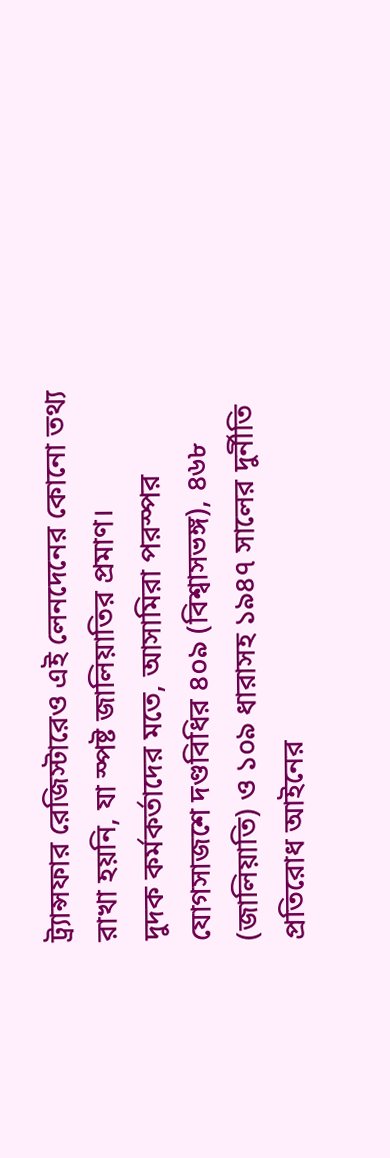ট্র্যান্সফার রেজিস্টারেও এই লেনদেনের কোনো তথ্য রাখা হয়নি, যা স্পষ্ট জালিয়াতির প্রমাণ।
দুদক কর্মকর্তাদের মতে, আসামিরা পরস্পর যোগসাজশে দণ্ডবিধির ৪০৯ (বিশ্বাসভঙ্গ), ৪৬৮ (জালিয়াতি) ও ১০৯ ধারাসহ ১৯৪৭ সালের দুর্নীতি প্রতিরোধ আইনের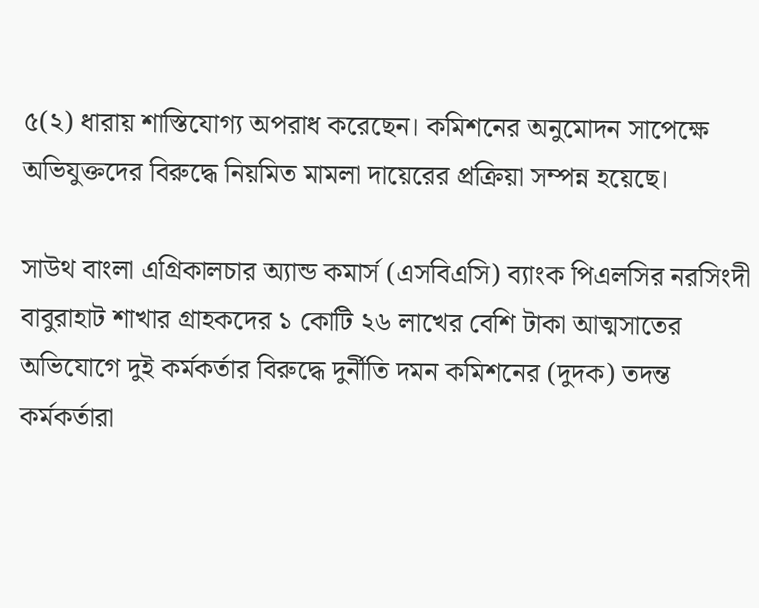৫(২) ধারায় শাস্তিযোগ্য অপরাধ করেছেন। কমিশনের অনুমোদন সাপেক্ষে অভিযুক্তদের বিরুদ্ধে নিয়মিত মামলা দায়েরের প্রক্রিয়া সম্পন্ন হয়েছে।

সাউথ বাংলা এগ্রিকালচার অ্যান্ড কমার্স (এসবিএসি) ব্যাংক পিএলসির নরসিংদী বাবুরাহাট শাখার গ্রাহকদের ১ কোটি ২৬ লাখের বেশি টাকা আত্মসাতের অভিযোগে দুই কর্মকর্তার বিরুদ্ধে দুর্নীতি দমন কমিশনের (দুদক) তদন্ত কর্মকর্তারা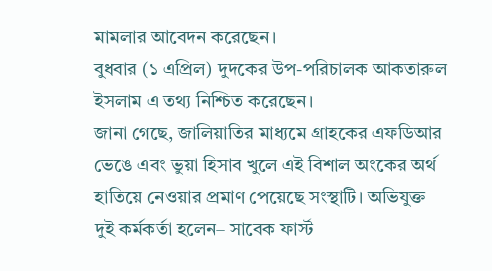মামলার আবেদন করেছেন।
বুধবার (১ এপ্রিল) দুদকের উপ-পরিচালক আকতারুল ইসলাম এ তথ্য নিশ্চিত করেছেন।
জানা গেছে, জালিয়াতির মাধ্যমে গ্রাহকের এফডিআর ভেঙে এবং ভুয়া হিসাব খুলে এই বিশাল অংকের অর্থ হাতিয়ে নেওয়ার প্রমাণ পেয়েছে সংস্থাটি। অভিযুক্ত দুই কর্মকর্তা হলেন– সাবেক ফার্স্ট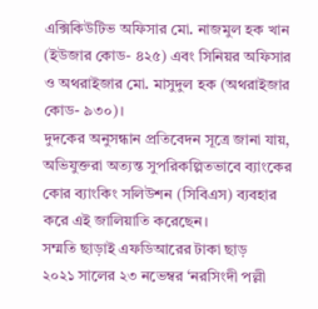এক্সিকিউটিভ অফিসার মো. নাজমুল হক খান (ইউজার কোড- ৪২৫) এবং সিনিয়র অফিসার ও অথরাইজার মো. মাসুদুল হক (অথরাইজার কোড- ৯৩০)।
দুদকের অনুসন্ধান প্রতিবেদন সূত্রে জানা যায়, অভিযুক্তরা অত্যন্ত সুপরিকল্পিতভাবে ব্যাংকের কোর ব্যাংকিং সলিউশন (সিবিএস) ব্যবহার করে এই জালিয়াতি করেছেন।
সম্মতি ছাড়াই এফডিআরের টাকা ছাড়
২০২১ সালের ২৩ নভেম্বর ‘নরসিংদী পল্লী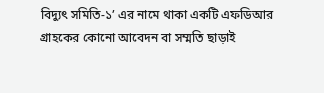বিদ্যুৎ সমিতি-১’ এর নামে থাকা একটি এফডিআর গ্রাহকের কোনো আবেদন বা সম্মতি ছাড়াই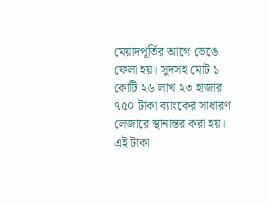মেয়াদপূর্তির আগে ভেঙে ফেলা হয়। সুদসহ মোট ১ কোটি ২৬ লাখ ২৩ হাজার ৭৫০ টাকা ব্যাংকের সাধারণ লেজারে স্থানান্তর করা হয়। এই টাকা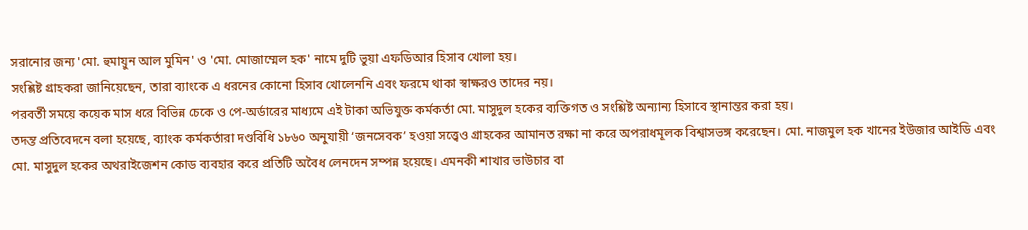সরানোর জন্য 'মো. হুমায়ুন আল মুমিন' ও 'মো. মোজাম্মেল হক' নামে দুটি ভুয়া এফডিআর হিসাব খোলা হয়।
সংশ্লিষ্ট গ্রাহকরা জানিয়েছেন, তারা ব্যাংকে এ ধরনের কোনো হিসাব খোলেননি এবং ফরমে থাকা স্বাক্ষরও তাদের নয়।
পরবর্তী সময়ে কয়েক মাস ধরে বিভিন্ন চেকে ও পে-অর্ডারের মাধ্যমে এই টাকা অভিযুক্ত কর্মকর্তা মো. মাসুদুল হকের ব্যক্তিগত ও সংশ্লিষ্ট অন্যান্য হিসাবে স্থানান্তর করা হয়।
তদন্ত প্রতিবেদনে বলা হয়েছে, ব্যাংক কর্মকর্তারা দণ্ডবিধি ১৮৬০ অনুযায়ী ‘জনসেবক’ হওয়া সত্ত্বেও গ্রাহকের আমানত রক্ষা না করে অপরাধমূলক বিশ্বাসভঙ্গ করেছেন। মো. নাজমুল হক খানের ইউজার আইডি এবং মো. মাসুদুল হকের অথরাইজেশন কোড ব্যবহার করে প্রতিটি অবৈধ লেনদেন সম্পন্ন হয়েছে। এমনকী শাখার ভাউচার বা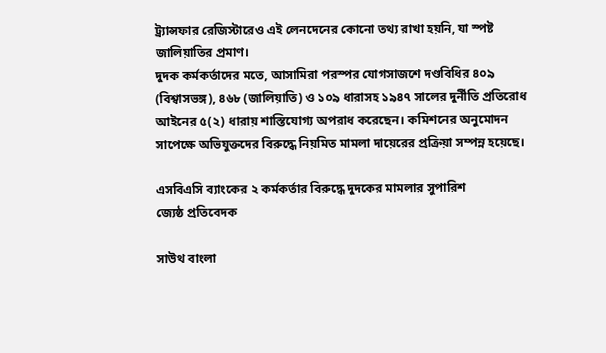ট্র্যান্সফার রেজিস্টারেও এই লেনদেনের কোনো তথ্য রাখা হয়নি, যা স্পষ্ট জালিয়াতির প্রমাণ।
দুদক কর্মকর্তাদের মতে, আসামিরা পরস্পর যোগসাজশে দণ্ডবিধির ৪০৯ (বিশ্বাসভঙ্গ), ৪৬৮ (জালিয়াতি) ও ১০৯ ধারাসহ ১৯৪৭ সালের দুর্নীতি প্রতিরোধ আইনের ৫(২) ধারায় শাস্তিযোগ্য অপরাধ করেছেন। কমিশনের অনুমোদন সাপেক্ষে অভিযুক্তদের বিরুদ্ধে নিয়মিত মামলা দায়েরের প্রক্রিয়া সম্পন্ন হয়েছে।

এসবিএসি ব্যাংকের ২ কর্মকর্তার বিরুদ্ধে দুদকের মামলার সুপারিশ
জ্যেষ্ঠ প্রতিবেদক

সাউথ বাংলা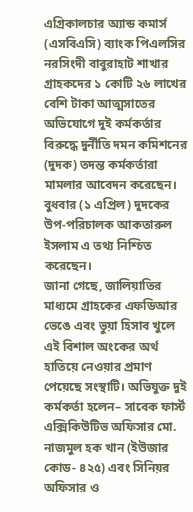এগ্রিকালচার অ্যান্ড কমার্স (এসবিএসি) ব্যাংক পিএলসির নরসিংদী বাবুরাহাট শাখার গ্রাহকদের ১ কোটি ২৬ লাখের বেশি টাকা আত্মসাতের অভিযোগে দুই কর্মকর্তার বিরুদ্ধে দুর্নীতি দমন কমিশনের (দুদক) তদন্ত কর্মকর্তারা মামলার আবেদন করেছেন।
বুধবার (১ এপ্রিল) দুদকের উপ-পরিচালক আকতারুল ইসলাম এ তথ্য নিশ্চিত করেছেন।
জানা গেছে, জালিয়াতির মাধ্যমে গ্রাহকের এফডিআর ভেঙে এবং ভুয়া হিসাব খুলে এই বিশাল অংকের অর্থ হাতিয়ে নেওয়ার প্রমাণ পেয়েছে সংস্থাটি। অভিযুক্ত দুই কর্মকর্তা হলেন– সাবেক ফার্স্ট এক্সিকিউটিভ অফিসার মো. নাজমুল হক খান (ইউজার কোড- ৪২৫) এবং সিনিয়র অফিসার ও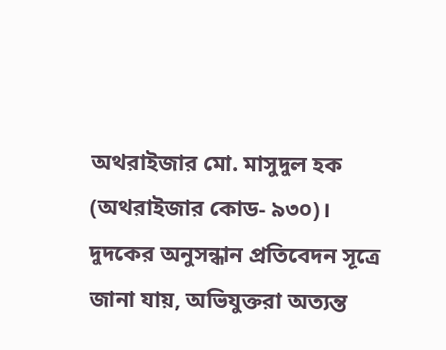অথরাইজার মো. মাসুদুল হক (অথরাইজার কোড- ৯৩০)।
দুদকের অনুসন্ধান প্রতিবেদন সূত্রে জানা যায়, অভিযুক্তরা অত্যন্ত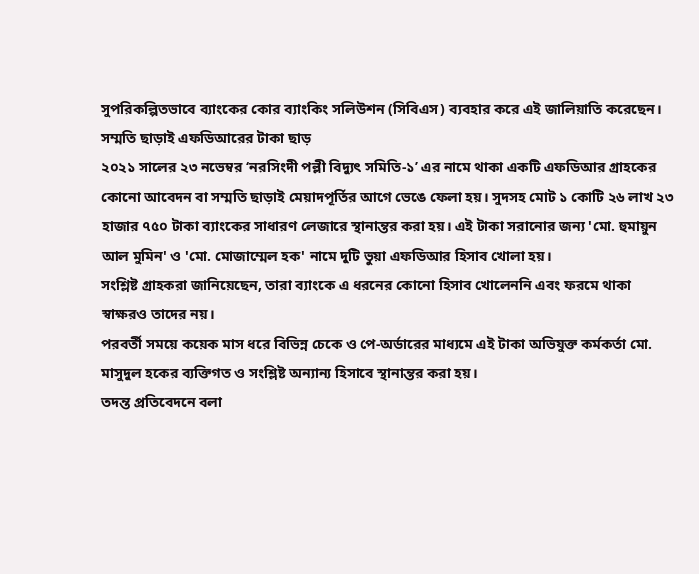সুপরিকল্পিতভাবে ব্যাংকের কোর ব্যাংকিং সলিউশন (সিবিএস) ব্যবহার করে এই জালিয়াতি করেছেন।
সম্মতি ছাড়াই এফডিআরের টাকা ছাড়
২০২১ সালের ২৩ নভেম্বর ‘নরসিংদী পল্লী বিদ্যুৎ সমিতি-১’ এর নামে থাকা একটি এফডিআর গ্রাহকের কোনো আবেদন বা সম্মতি ছাড়াই মেয়াদপূর্তির আগে ভেঙে ফেলা হয়। সুদসহ মোট ১ কোটি ২৬ লাখ ২৩ হাজার ৭৫০ টাকা ব্যাংকের সাধারণ লেজারে স্থানান্তর করা হয়। এই টাকা সরানোর জন্য 'মো. হুমায়ুন আল মুমিন' ও 'মো. মোজাম্মেল হক' নামে দুটি ভুয়া এফডিআর হিসাব খোলা হয়।
সংশ্লিষ্ট গ্রাহকরা জানিয়েছেন, তারা ব্যাংকে এ ধরনের কোনো হিসাব খোলেননি এবং ফরমে থাকা স্বাক্ষরও তাদের নয়।
পরবর্তী সময়ে কয়েক মাস ধরে বিভিন্ন চেকে ও পে-অর্ডারের মাধ্যমে এই টাকা অভিযুক্ত কর্মকর্তা মো. মাসুদুল হকের ব্যক্তিগত ও সংশ্লিষ্ট অন্যান্য হিসাবে স্থানান্তর করা হয়।
তদন্ত প্রতিবেদনে বলা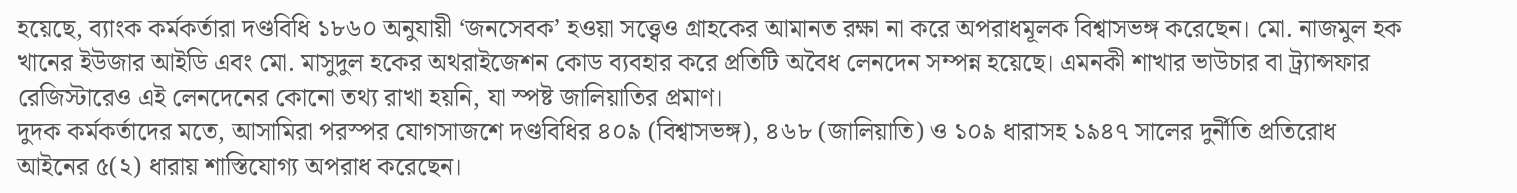হয়েছে, ব্যাংক কর্মকর্তারা দণ্ডবিধি ১৮৬০ অনুযায়ী ‘জনসেবক’ হওয়া সত্ত্বেও গ্রাহকের আমানত রক্ষা না করে অপরাধমূলক বিশ্বাসভঙ্গ করেছেন। মো. নাজমুল হক খানের ইউজার আইডি এবং মো. মাসুদুল হকের অথরাইজেশন কোড ব্যবহার করে প্রতিটি অবৈধ লেনদেন সম্পন্ন হয়েছে। এমনকী শাখার ভাউচার বা ট্র্যান্সফার রেজিস্টারেও এই লেনদেনের কোনো তথ্য রাখা হয়নি, যা স্পষ্ট জালিয়াতির প্রমাণ।
দুদক কর্মকর্তাদের মতে, আসামিরা পরস্পর যোগসাজশে দণ্ডবিধির ৪০৯ (বিশ্বাসভঙ্গ), ৪৬৮ (জালিয়াতি) ও ১০৯ ধারাসহ ১৯৪৭ সালের দুর্নীতি প্রতিরোধ আইনের ৫(২) ধারায় শাস্তিযোগ্য অপরাধ করেছেন।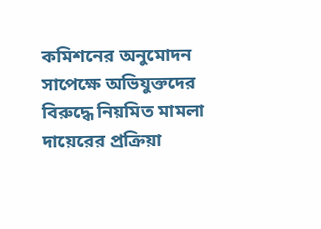কমিশনের অনুমোদন সাপেক্ষে অভিযুক্তদের বিরুদ্ধে নিয়মিত মামলা দায়েরের প্রক্রিয়া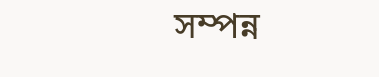সম্পন্ন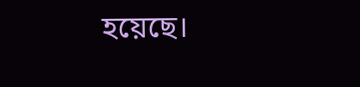হয়েছে।